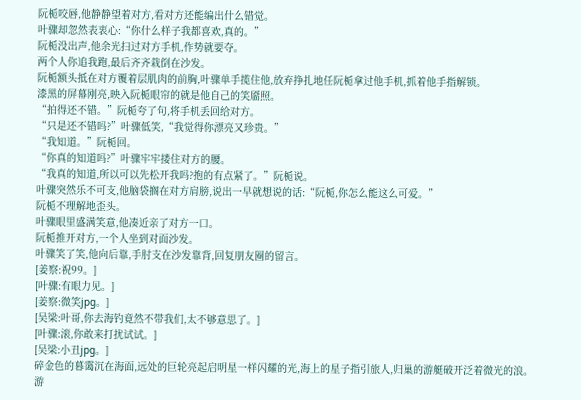阮栀咬唇,他静静望着对方,看对方还能编出什么错觉。
叶骤却忽然表衷心:“你什么样子我都喜欢,真的。”
阮栀没出声,他余光扫过对方手机,作势就要夺。
两个人你追我跑,最后齐齐栽倒在沙发。
阮栀额头抵在对方覆着层肌肉的前胸,叶骤单手揽住他,放弃挣扎地任阮栀拿过他手机,抓着他手指解锁。
漆黑的屏幕刚亮,映入阮栀眼帘的就是他自己的笑靥照。
“拍得还不错。”阮栀夸了句,将手机丢回给对方。
“只是还不错吗?”叶骤低笑,“我觉得你漂亮又珍贵。”
“我知道。”阮栀回。
“你真的知道吗?”叶骤牢牢搂住对方的腰。
“我真的知道,所以可以先松开我吗?抱的有点紧了。”阮栀说。
叶骤突然乐不可支,他脑袋搁在对方肩膀,说出一早就想说的话:“阮栀,你怎么能这么可爱。”
阮栀不理解地歪头。
叶骤眼里盛满笑意,他凑近亲了对方一口。
阮栀推开对方,一个人坐到对面沙发。
叶骤笑了笑,他向后靠,手肘支在沙发靠背,回复朋友圈的留言。
[姜察:祝99。]
[叶骤:有眼力见。]
[姜察:微笑jpg。]
[吴梁:叶哥,你去海钓竟然不带我们,太不够意思了。]
[叶骤:滚,你敢来打扰试试。]
[吴梁:小丑jpg。]
碎金色的暮霭沉在海面,远处的巨轮亮起启明星一样闪耀的光,海上的星子指引旅人,归巢的游艇破开泛着微光的浪。
游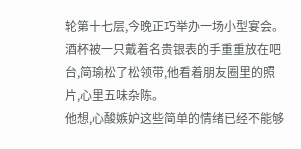轮第十七层,今晚正巧举办一场小型宴会。
酒杯被一只戴着名贵银表的手重重放在吧台,简瑜松了松领带,他看着朋友圈里的照片,心里五味杂陈。
他想,心酸嫉妒这些简单的情绪已经不能够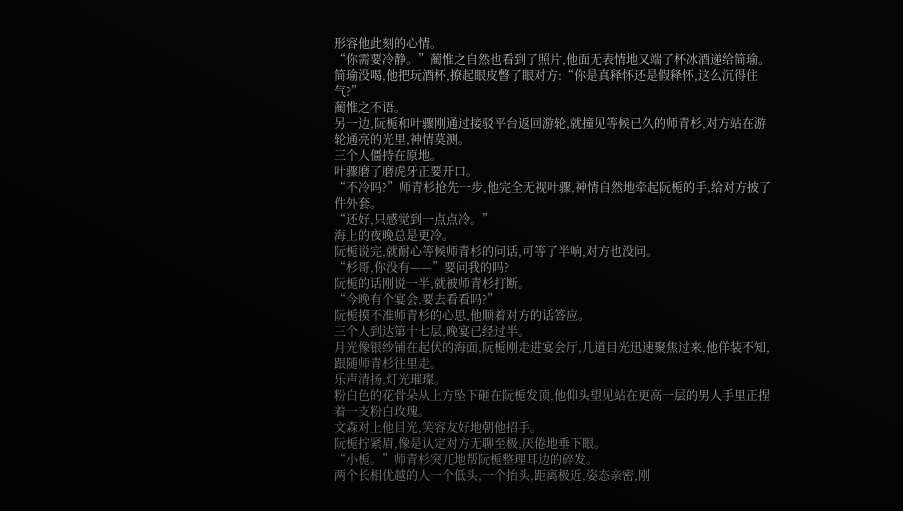形容他此刻的心情。
“你需要冷静。”蔺惟之自然也看到了照片,他面无表情地又端了杯冰酒递给简瑜。
简瑜没喝,他把玩酒杯,撩起眼皮暼了眼对方:“你是真释怀还是假释怀,这么沉得住气?”
蔺惟之不语。
另一边,阮栀和叶骤刚通过接驳平台返回游轮,就撞见等候已久的师青杉,对方站在游轮通亮的光里,神情莫测。
三个人僵持在原地。
叶骤磨了磨虎牙正要开口。
“不冷吗?”师青杉抢先一步,他完全无视叶骤,神情自然地牵起阮栀的手,给对方披了件外套。
“还好,只感觉到一点点冷。”
海上的夜晚总是更冷。
阮栀说完,就耐心等候师青杉的问话,可等了半响,对方也没问。
“杉哥,你没有——”要问我的吗?
阮栀的话刚说一半,就被师青杉打断。
“今晚有个宴会,要去看看吗?”
阮栀摸不准师青杉的心思,他顺着对方的话答应。
三个人到达第十七层,晚宴已经过半。
月光像银纱铺在起伏的海面,阮栀刚走进宴会厅,几道目光迅速聚焦过来,他佯装不知,跟随师青杉往里走。
乐声清扬,灯光璀璨。
粉白色的花骨朵从上方坠下砸在阮栀发顶,他仰头望见站在更高一层的男人手里正捏着一支粉白玫瑰。
文森对上他目光,笑容友好地朝他招手。
阮栀拧紧眉,像是认定对方无聊至极,厌倦地垂下眼。
“小栀。”师青杉突兀地帮阮栀整理耳边的碎发。
两个长相优越的人一个低头,一个抬头,距离极近,姿态亲密,刚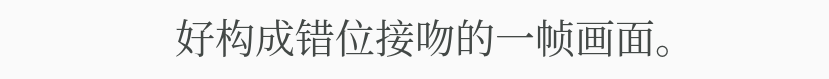好构成错位接吻的一帧画面。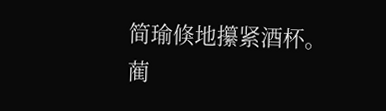简瑜倏地攥紧酒杯。
蔺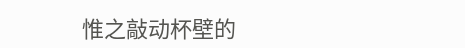惟之敲动杯壁的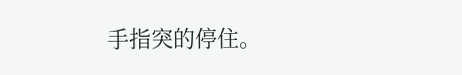手指突的停住。